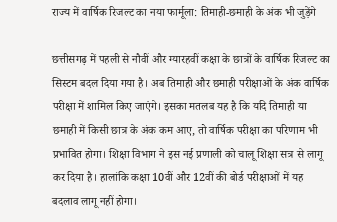राज्य में वार्षिक रिजल्ट का नया फार्मूला: तिमाही-छमाही के अंक भी जुड़ेंगे

छत्तीसगढ़ में पहली से नौवीं और ग्यारहवीं कक्षा के छात्रों के वार्षिक रिजल्ट का सिस्टम बदल दिया गया है। अब तिमाही और छमाही परीक्षाओं के अंक वार्षिक परीक्षा में शामिल किए जाएंगे। इसका मतलब यह है कि यदि तिमाही या छमाही में किसी छात्र के अंक कम आए, तो वार्षिक परीक्षा का परिणाम भी प्रभावित होगा। शिक्षा विभाग ने इस नई प्रणाली को चालू शिक्षा सत्र से लागू कर दिया है। हालांकि कक्षा 10वीं और 12वीं की बोर्ड परीक्षाओं में यह बदलाव लागू नहीं होगा।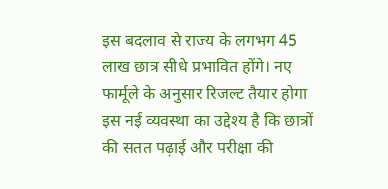इस बदलाव से राज्य के लगभग 45 लाख छात्र सीधे प्रभावित होंगे। नए फार्मूले के अनुसार रिजल्ट तैयार होगा इस नई व्यवस्था का उद्देश्य है कि छात्रों की सतत पढ़ाई और परीक्षा की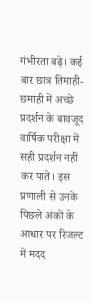गंभीरता बढ़े। कई बार छात्र तिमाही-छमाही में अच्छे प्रदर्शन के बावजूद वार्षिक परीक्षा में सही प्रदर्शन नहीं कर पाते। इस प्रणाली से उनके पिछले अंकों के आधार पर रिजल्ट में मदद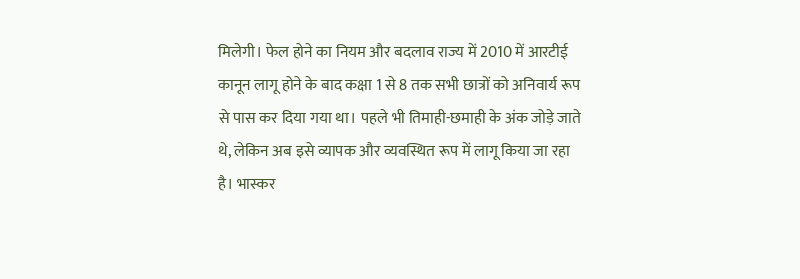मिलेगी। फेल होने का नियम और बदलाव राज्य में 2010 में आरटीई कानून लागू होने के बाद कक्षा 1 से 8 तक सभी छात्रों को अनिवार्य रूप से पास कर दिया गया था। पहले भी तिमाही-छमाही के अंक जोड़े जाते थे, लेकिन अब इसे व्यापक और व्यवस्थित रूप में लागू किया जा रहा है। भास्कर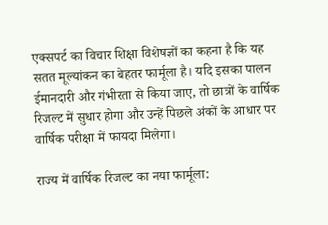एक्सपर्ट का विचार शिक्षा विशेषज्ञों का कहना है कि यह सतत मूल्यांकन का बेहतर फार्मूला है। यदि इसका पालन ईमानदारी और गंभीरता से किया जाए, तो छात्रों के वार्षिक रिजल्ट में सुधार होगा और उन्हें पिछले अंकों के आधार पर वार्षिक परीक्षा में फायदा मिलेगा।

राज्य में वार्षिक रिजल्ट का नया फार्मूला: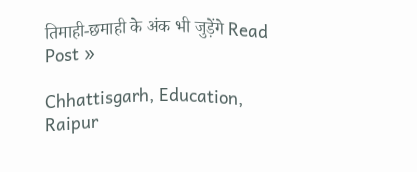तिमाही-छमाही के अंक भी जुड़ेंगे Read Post »

Chhattisgarh, Education, Raipur